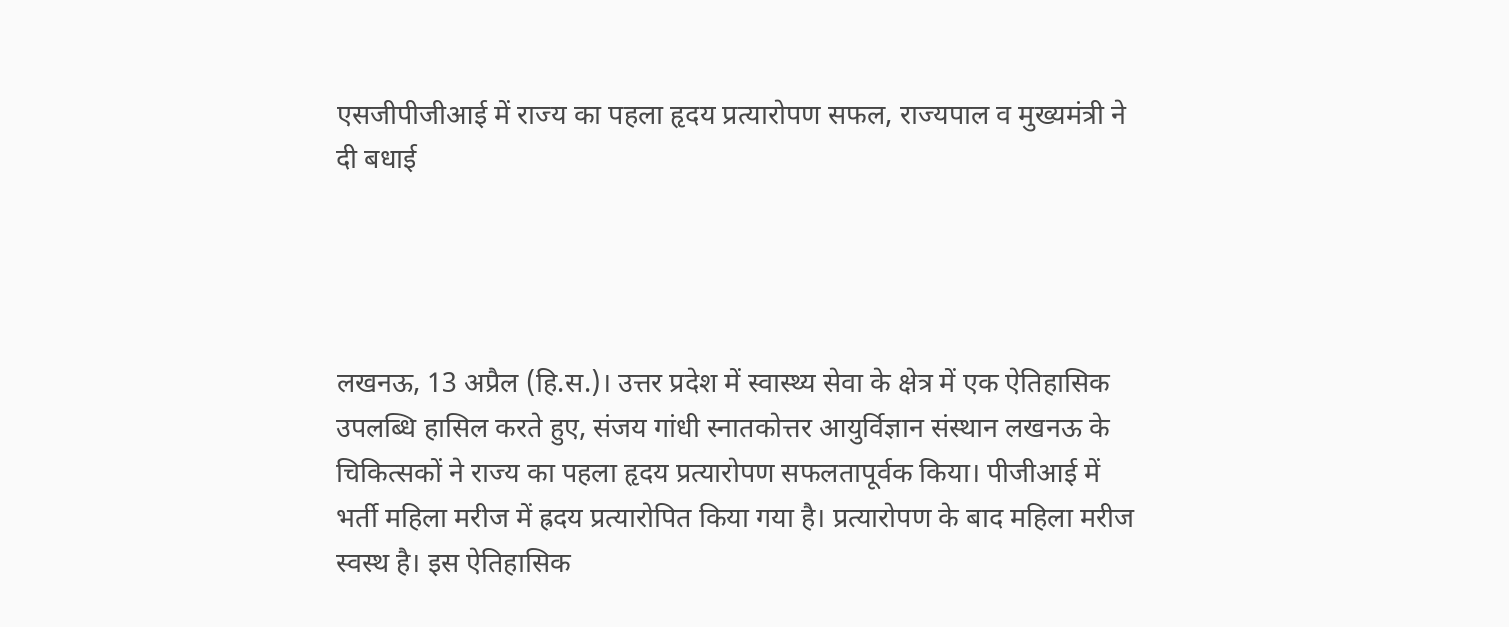एसजीपीजीआई में राज्य का पहला हृदय प्रत्यारोपण सफल, राज्यपाल व मुख्यमंत्री ने दी बधाई




लखनऊ, 13 अप्रैल (हि.स.)। उत्तर प्रदेश में स्वास्थ्य सेवा के क्षेत्र में एक ऐतिहासिक उपलब्धि हासिल करते हुए, संजय गांधी स्नातकोत्तर आयुर्विज्ञान संस्थान लखनऊ के चिकित्सकों ने राज्य का पहला हृदय प्रत्यारोपण सफलतापूर्वक किया। पीजीआई में भर्ती महिला मरीज में ह्रदय प्रत्यारोपित किया गया है। प्रत्यारोपण के बाद महिला मरीज स्वस्थ है। इस ऐतिहासिक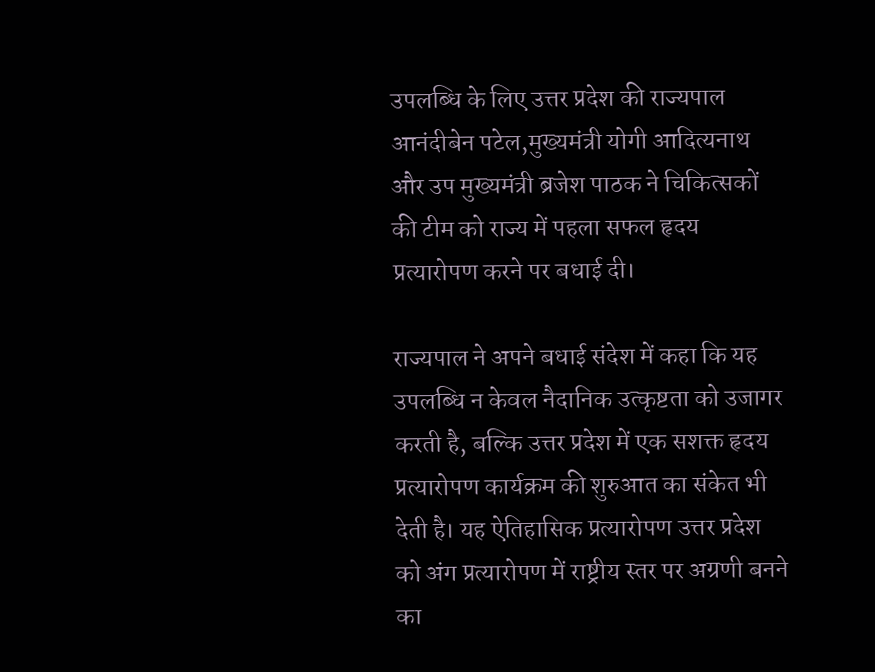उपलब्धि के लिए उत्तर प्रदेश की राज्यपाल आनंदीबेन पटेल,मुख्यमंत्री योगी आदित्यनाथ और उप मुख्यमंत्री ब्रजेश पाठक ने चिकित्सकों की टीम को राज्य में पहला सफल हृदय प्रत्यारोपण करने पर बधाई दी।

राज्यपाल ने अपने बधाई संदेश में कहा कि यह उपलब्धि न केवल नैदानिक उत्कृष्टता को उजागर करती है, बल्कि उत्तर प्रदेश में एक सशक्त हृदय प्रत्यारोपण कार्यक्रम की शुरुआत का संकेत भी देती है। यह ऐतिहासिक प्रत्यारोपण उत्तर प्रदेश को अंग प्रत्यारोपण में राष्ट्रीय स्तर पर अग्रणी बनने का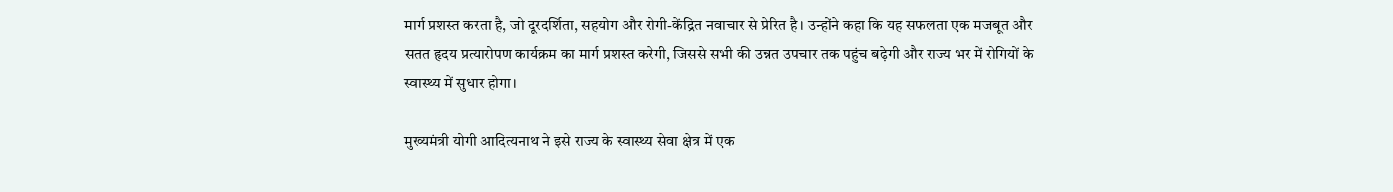मार्ग प्रशस्त करता है, जो दूरदर्शिता, सहयोग और रोगी-केंद्रित नवाचार से प्रेरित है। उन्होंने कहा कि यह सफलता एक मजबूत और सतत हृदय प्रत्यारोपण कार्यक्रम का मार्ग प्रशस्त करेगी, जिससे सभी की उन्नत उपचार तक पहुंच बढ़ेगी और राज्य भर में रोगियों के स्वास्थ्य में सुधार होगा।

मुख्यमंत्री योगी आदित्यनाथ ने इसे राज्य के स्वास्थ्य सेवा क्षेत्र में एक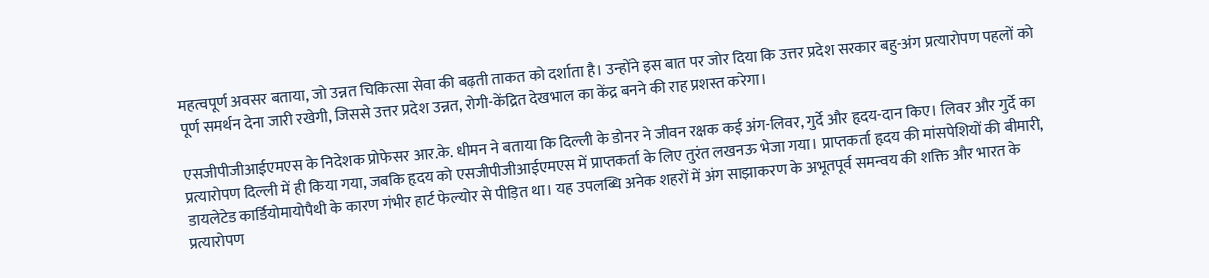महत्वपूर्ण अवसर बताया, जो उन्नत चिकित्सा सेवा की बढ़ती ताकत को दर्शाता है। उन्होंने इस बात पर जोर दिया कि उत्तर प्रदेश सरकार बहु-अंग प्रत्यारोपण पहलों को पूर्ण समर्थन देना जारी रखेगी, जिससे उत्तर प्रदेश उन्नत, रोगी-केंद्रित देखभाल का केंद्र बनने की राह प्रशस्त करेगा।

एसजीपीजीआईएमएस के निदेशक प्रोफेसर आर.के. धीमन ने बताया कि दिल्ली के डोनर ने जीवन रक्षक कई अंग-लिवर, गुर्दे और हृदय-दान किए। लिवर और गुर्दे का प्रत्यारोपण दिल्ली में ही किया गया, जबकि हृदय को एसजीपीजीआईएमएस में प्राप्तकर्ता के लिए तुरंत लखनऊ भेजा गया। प्राप्तकर्ता हृदय की मांसपेशियों की बीमारी, डायलेटेड कार्डियोमायोपैथी के कारण गंभीर हार्ट फेल्योर से पीड़ित था। यह उपलब्धि अनेक शहरों में अंग साझाकरण के अभूतपूर्व समन्वय की शक्ति और भारत के प्रत्यारोपण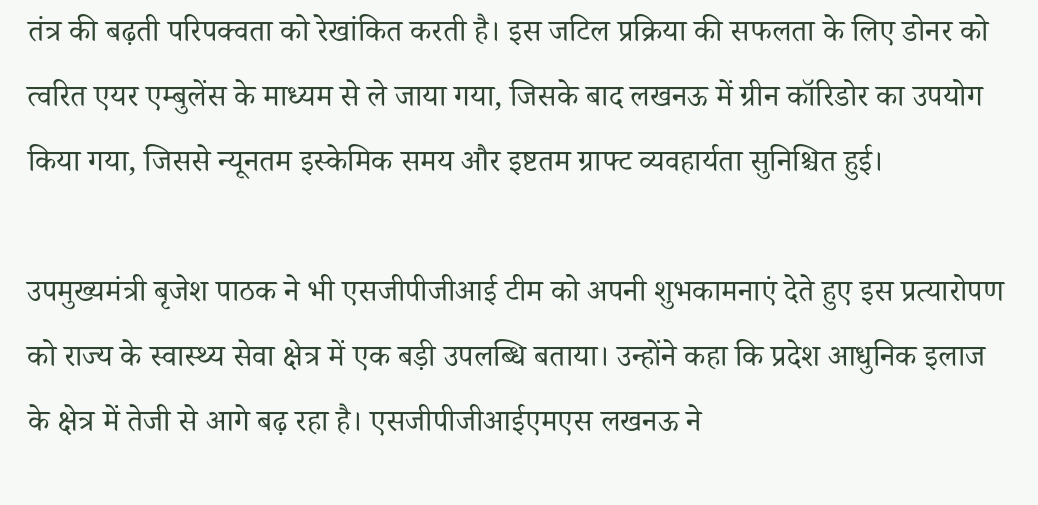तंत्र की बढ़ती परिपक्वता को रेखांकित करती है। इस जटिल प्रक्रिया की सफलता के लिए डोनर को त्वरित एयर एम्बुलेंस के माध्यम से ले जाया गया, जिसके बाद लखनऊ में ग्रीन कॉरिडोर का उपयोग किया गया, जिससे न्यूनतम इस्केमिक समय और इष्टतम ग्राफ्ट व्यवहार्यता सुनिश्चित हुई।

उपमुख्यमंत्री बृजेश पाठक ने भी एसजीपीजीआई टीम को अपनी शुभकामनाएं देते हुए इस प्रत्यारोपण को राज्य के स्वास्थ्य सेवा क्षेत्र में एक बड़ी उपलब्धि बताया। उन्होंने कहा कि प्रदेश आधुनिक इलाज के क्षेत्र में तेजी से आगे बढ़ रहा है। एसजीपीजीआईएमएस लखनऊ ने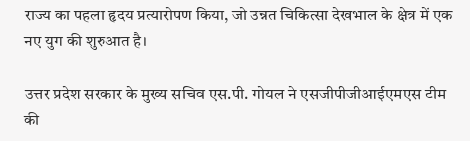राज्य का पहला हृदय प्रत्यारोपण किया, जो उन्नत चिकित्सा देखभाल के क्षेत्र में एक नए युग की शुरुआत है।

उत्तर प्रदेश सरकार के मुख्य सचिव एस.पी. गोयल ने एसजीपीजीआईएमएस टीम की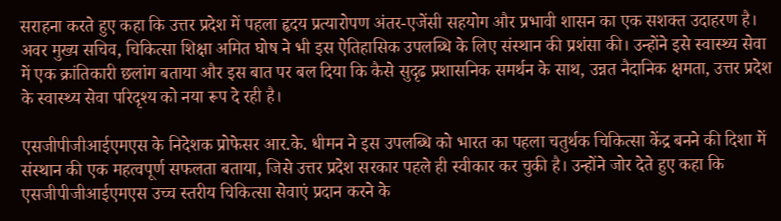सराहना करते हुए कहा कि उत्तर प्रदेश में पहला हृदय प्रत्यारोपण अंतर-एजेंसी सहयोग और प्रभावी शासन का एक सशक्त उदाहरण है। अवर मुख्य सचिव, चिकित्सा शिक्षा अमित घोष ने भी इस ऐतिहासिक उपलब्धि के लिए संस्थान की प्रशंसा की। उन्होंने इसे स्वास्थ्य सेवा में एक क्रांतिकारी छलांग बताया और इस बात पर बल दिया कि कैसे सुदृढ प्रशासनिक समर्थन के साथ, उन्नत नैदानिक क्षमता, उत्तर प्रदेश के स्वास्थ्य सेवा परिदृश्य को नया रूप दे रही है।

एसजीपीजीआईएमएस के निदेशक प्रोफेसर आर.के. धीमन ने इस उपलब्धि को भारत का पहला चतुर्थक चिकित्सा केंद्र बनने की दिशा में संस्थान की एक महत्वपूर्ण सफलता बताया, जिसे उत्तर प्रदेश सरकार पहले ही स्वीकार कर चुकी है। उन्होंने जोर देते हुए कहा कि एसजीपीजीआईएमएस उच्च स्तरीय चिकित्सा सेवाएं प्रदान करने के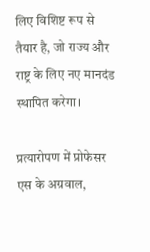लिए विशिष्ट रूप से तैयार है, जो राज्य और राष्ट्र के लिए नए मानदंड स्थापित करेगा।

प्रत्यारोपण में प्रोफेसर एस के अग्रवाल,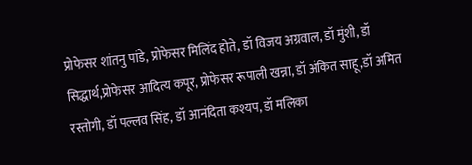प्रोफेसर शांतनु पांडे, प्रोफेसर मिलिंद होते, डॉ विजय अग्रवाल, डॉ मुंशी, डॉ सिद्धार्थ,प्रोफेसर आदित्य कपूर, प्रोफेसर रूपाली खन्ना, डॉ अंकित साहू,डॉ अमित रस्तोगी, डॉ पल्लव सिंह, डॉ आनंदिता कश्यप, डॉ मलिका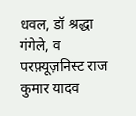धवल, डॉ श्रद्धा गंगेले, व परफ़्यूज़निस्ट राज कुमार यादव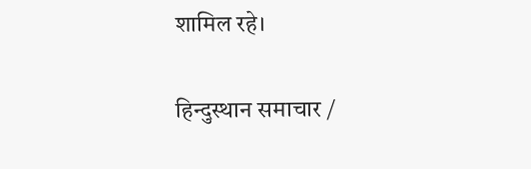शामिल रहे।

हिन्दुस्थान समाचार /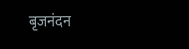बृजनंदन